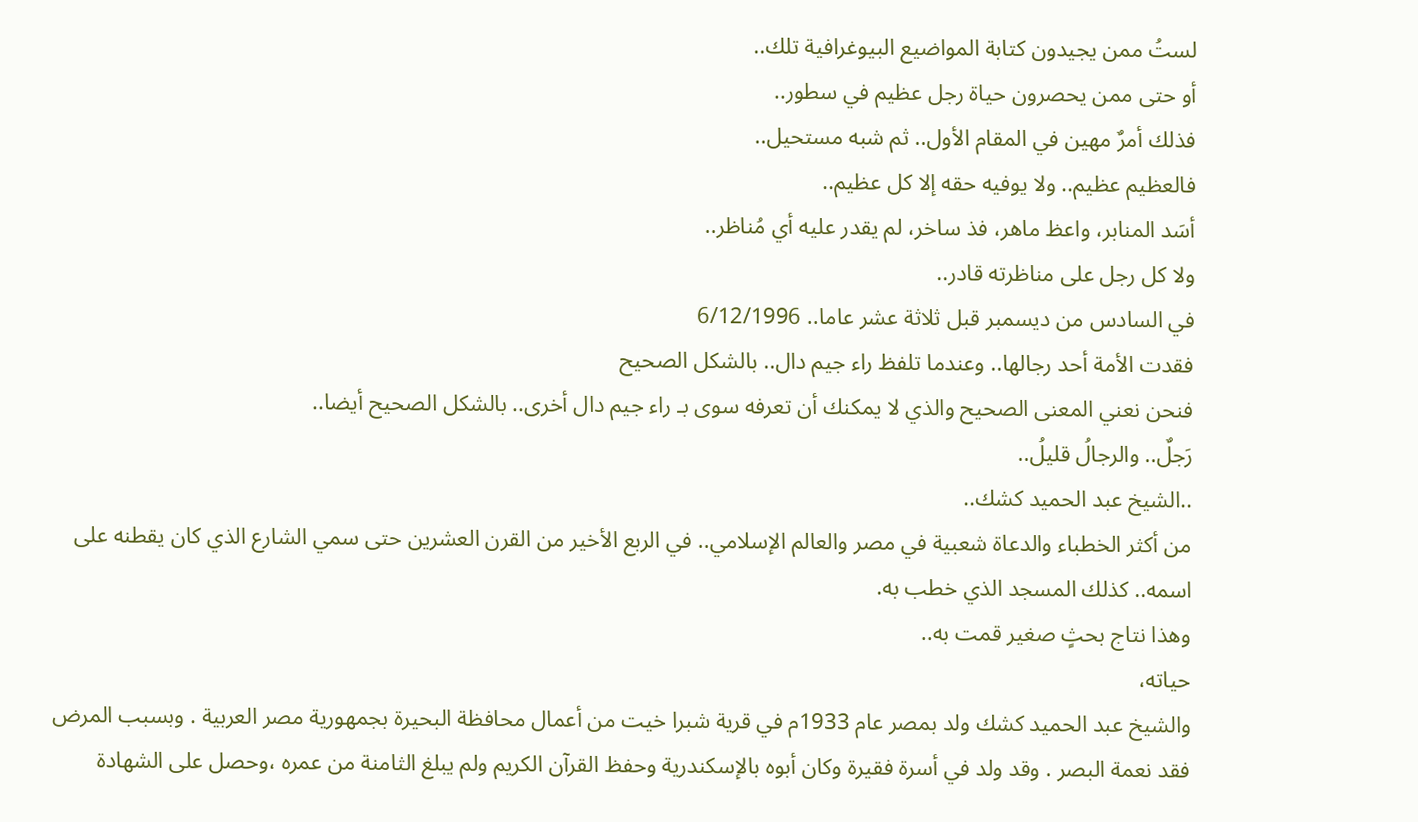لستُ ممن يجيدون كتابة المواضيع البيوغرافية تلك..
أو حتى ممن يحصرون حياة رجل عظيم في سطور..
فذلك أمرٌ مهين في المقام الأول.. ثم شبه مستحيل..
فالعظيم عظيم.. ولا يوفيه حقه إلا كل عظيم..
أسَد المنابر، واعظ ماهر، فذ ساخر، لم يقدر عليه أي مُناظر..
ولا كل رجل على مناظرته قادر..
في السادس من ديسمبر قبل ثلاثة عشر عاما.. 6/12/1996
فقدت الأمة أحد رجالها.. وعندما تلفظ راء جيم دال.. بالشكل الصحيح
فنحن نعني المعنى الصحيح والذي لا يمكنك أن تعرفه سوى بـ راء جيم دال أخرى.. بالشكل الصحيح أيضا..
رَجلٌ.. والرجالُ قليلُ..
..الشيخ عبد الحميد كشك..
من أكثر الخطباء والدعاة شعبية في مصر والعالم الإسلامي.. في الربع الأخير من القرن العشرين حتى سمي الشارع الذي كان يقطنه على اسمه.. كذلك المسجد الذي خطب به.
وهذا نتاج بحثٍ صغير قمت به..
حياته،
والشيخ عبد الحميد كشك ولد بمصر عام 1933م في قرية شبرا خيت من أعمال محافظة البحيرة بجمهورية مصر العربية . وبسبب المرض فقد نعمة البصر . وقد ولد في أسرة فقيرة وكان أبوه بالإسكندرية وحفظ القرآن الكريم ولم يبلغ الثامنة من عمره ،وحصل على الشهادة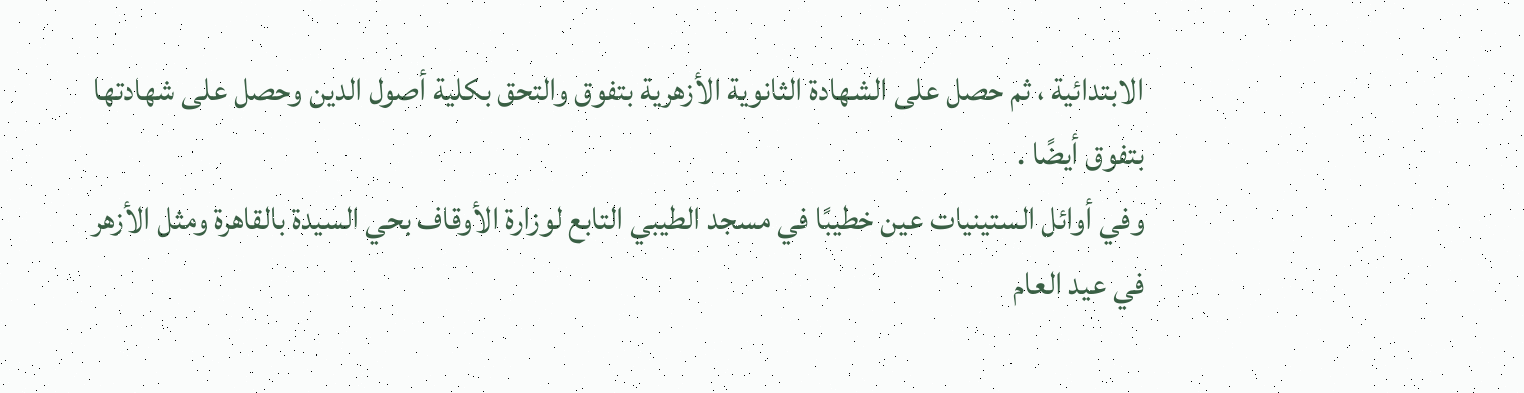الابتدائية ، ثم حصل على الشهادة الثانوية الأزهرية بتفوق والتحق بكلية أصول الدين وحصل على شهادتها بتفوق أيضًا .
وفي أوائل الستينيات عين خطيبًا في مسجد الطيبي التابع لوزارة الأوقاف بحي السيدة بالقاهرة ومثل الأزهر في عيد العام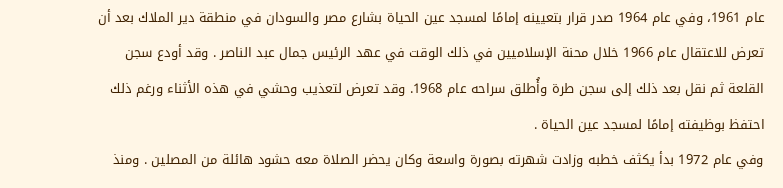عام 1961، وفي عام 1964 صدر قرار بتعيينه إمامًا لمسجد عين الحياة بشارع مصر والسودان في منطقة دير الملاك بعد أن تعرض للاعتقال عام 1966 خلال محنة الإسلاميين في ذلك الوقت في عهد الرئيس جمال عبد الناصر . وقد أودع سجن القلعة ثم نقل بعد ذلك إلى سجن طرة وأُطلق سراحه عام 1968. وقد تعرض لتعذيب وحشي في هذه الأثناء ورغم ذلك احتفظ بوظيفته إمامًا لمسجد عين الحياة .
وفي عام 1972 بدأ يكثف خطبه وزادت شهرته بصورة واسعة وكان يحضر الصلاة معه حشود هائلة من المصلين . ومنذ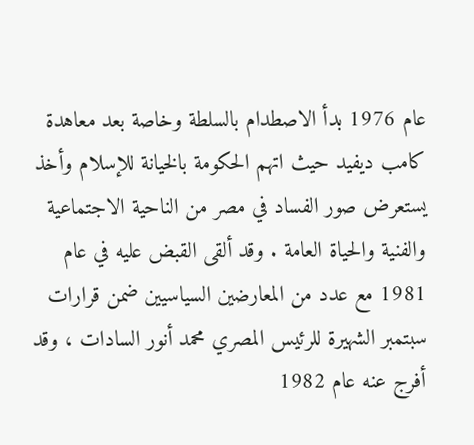عام 1976 بدأ الاصطدام بالسلطة وخاصة بعد معاهدة كامب ديفيد حيث اتهم الحكومة بالخيانة للإسلام وأخذ يستعرض صور الفساد في مصر من الناحية الاجتماعية والفنية والحياة العامة . وقد ألقى القبض عليه في عام 1981 مع عدد من المعارضين السياسيين ضمن قرارات سبتمبر الشهيرة للرئيس المصري محمد أنور السادات ، وقد أفرج عنه عام 1982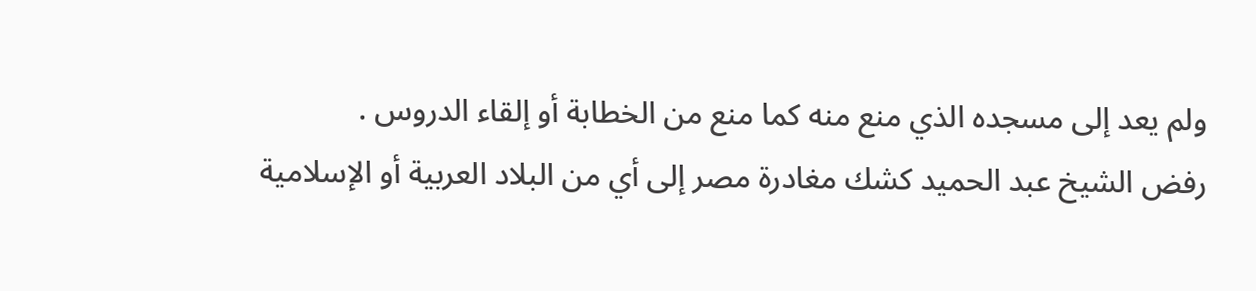ولم يعد إلى مسجده الذي منع منه كما منع من الخطابة أو إلقاء الدروس .
رفض الشيخ عبد الحميد كشك مغادرة مصر إلى أي من البلاد العربية أو الإسلامية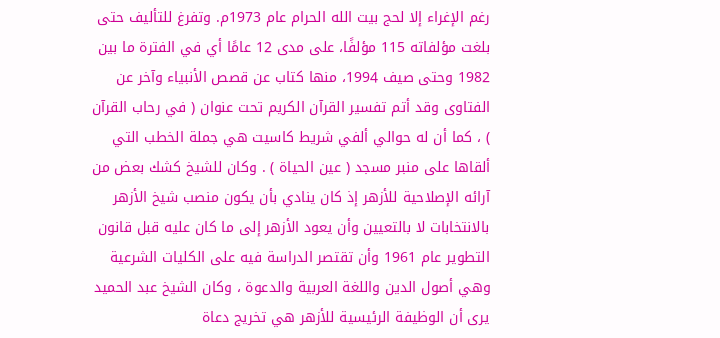رغم الإغراء إلا لحج بيت الله الحرام عام 1973م. وتفرغ للتأليف حتى بلغت مؤلفاته 115 مؤلفًا، على مدى 12 عامًا أي في الفترة ما بين 1982 وحتى صيف 1994، منها كتاب عن قصص الأنبياء وآخر عن الفتاوى وقد أتم تفسير القرآن الكريم تحت عنوان ( في رحاب القرآن ) ، كما أن له حوالي ألفي شريط كاسيت هي جملة الخطب التي ألقاها على منبر مسجد ( عين الحياة ) . وكان للشيخ كشك بعض من آرائه الإصلاحية للأزهر إذ كان ينادي بأن يكون منصب شيخ الأزهر بالانتخابات لا بالتعيين وأن يعود الأزهر إلى ما كان عليه قبل قانون التطوير عام 1961 وأن تقتصر الدراسة فيه على الكليات الشرعية وهي أصول الدين واللغة العربية والدعوة ، وكان الشيخ عبد الحميد يرى أن الوظيفة الرئيسية للأزهر هي تخريج دعاة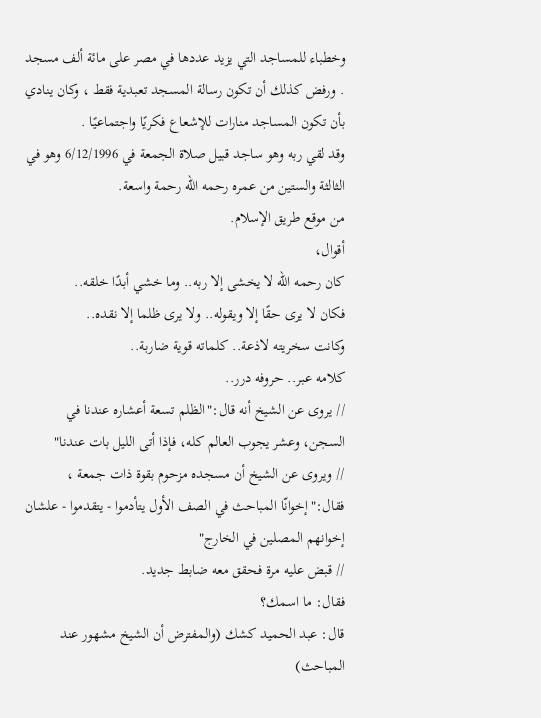وخطباء للمساجد التي يزيد عددها في مصر على مائة ألف مسجد . ورفض كذلك أن تكون رسالة المسجد تعبدية فقط ، وكان ينادي بأن تكون المساجد منارات للإشعاع فكريًا واجتماعيًا .
وقد لقي ربه وهو ساجد قبيل صلاة الجمعة في 6/12/1996 وهو في الثالثة والستين من عمره رحمه الله رحمة واسعة.
من موقع طريق الإسلام.
أقوال،
كان رحمه الله لا يخشى إلا ربه.. وما خشي أبدًا خلقه..
فكان لا يرى حقًا إلا ويقوله.. ولا يرى ظلما إلا نقده..
وكانت سخريته لاذعة.. كلماته قوية ضاربة..
كلامه عبر.. حروفه درر..
// يروى عن الشيخ أنه قال:"الظلم تسعة أعشاره عندنا في السجن، وعشر يجوب العالم كله، فإذا أتى الليل بات عندنا"
// ويروى عن الشيخ أن مسجده مزحوم بقوة ذات جمعة ، فقال:"إخوانّا المباحث في الصف الأول يتأدموا - يتقدموا - علشان إخوانهم المصلين في الخارج"
// قبض عليه مرة فحقق معه ضابط جديد.
فقال: ما اسمك؟
قال: عبد الحميد كشك (والمفترض أن الشيخ مشهور عند المباحث)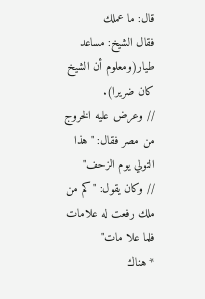قال: ما عملك
فقال الشيخ: مساعد طيار(ومعلوم أن الشيخ كان ضريرا).
// وعرض عليه الخروج من مصر فقال: "هذا التولي يوم الزحف"
// وكان يقول: "كم من ملك رفعت له علامات فلما علا مات"
* هناك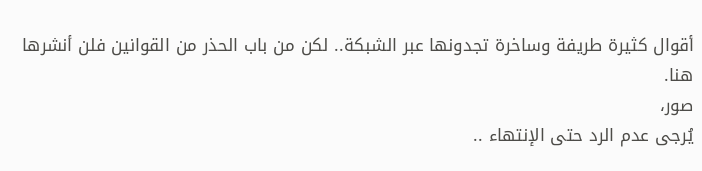أقوال كثيرة طريفة وساخرة تجدونها عبر الشبكة.. لكن من باب الحذر من القوانين فلن أنشرها هنا.
صور،
يُرجى عدم الرد حتى الإنتهاء ..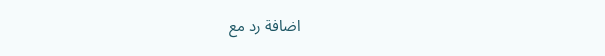اضافة رد مع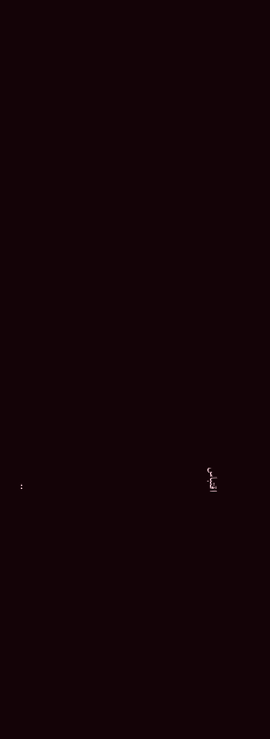اقتباس








..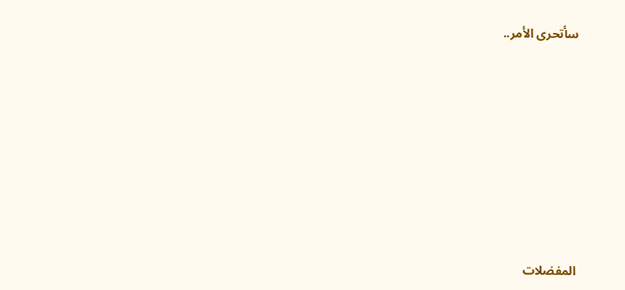سأتحرى الأمر..








المفضلات